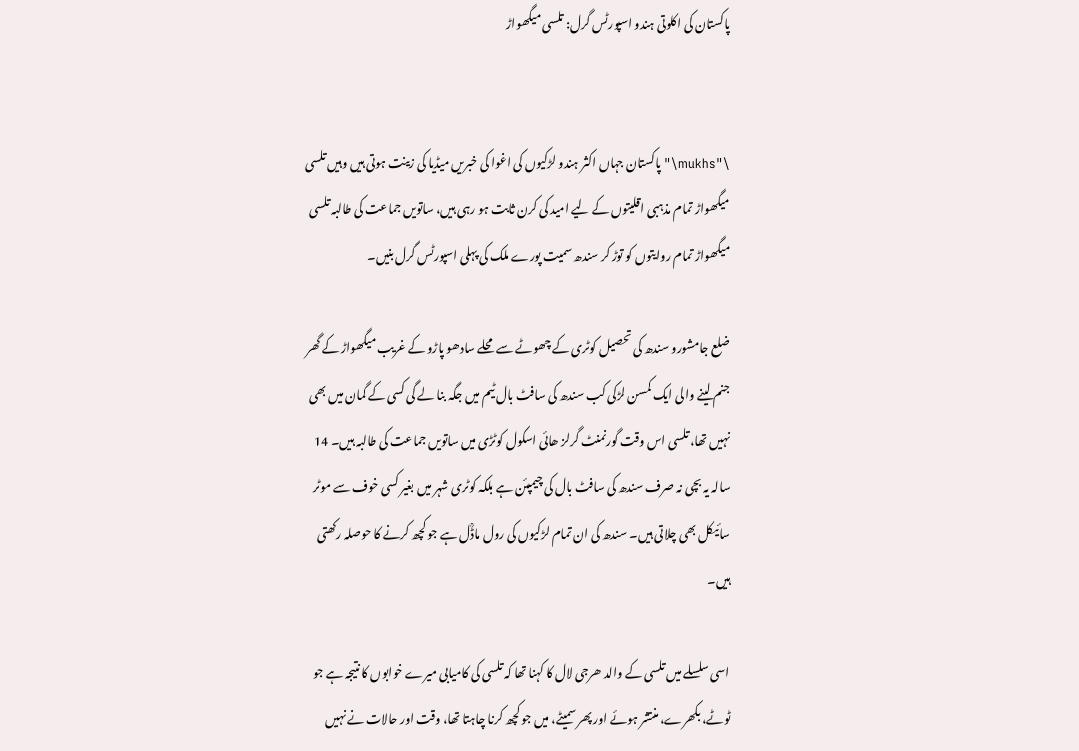پاکستان کی اکلوتی ہندو اسپورٹس گرل: تلسی میگھواڑ


\"mukhs\"پاکستان جہاں اکثر ہندو لڑکیوں کی اغوا کی خبریں میڈیا کی زینت ہوتی ہیں وہیں تلسی میگھواڑ تمام مذہبی اقلیتوں کے لیے امید کی کرن ثابت ہو رہی ہیں، ساتویں جماعت کی طالبہ تلسی میگھواڑ تمام روایتوں کو توڑ کر سندھ سمیت پورے ملک کی پہلی اسپورٹس گرل بنیں۔

ضلع جامشورو سندھ کی تحصیل کوٹری کے چھوٹے سے محلے سادھو پاڑو کے غریب میگھواڑ کے گھر جنم لینے والی ایک کمسن لڑکی کب سندھ کی سافٹ بال ٹیم میں جگہ بنا لے گی کسی کے گمان میں بھی نہیں تھا، تلسی اس وقت گورنمنٹ گرلز ھائی اسکول کوٹڑی میں ساتویں جماعت کی طالبہ ہیں۔ 14 سالہ یہ بچی نہ صرف سندھ کی سافٹ بال کی چیمپئن ہے بلکہ کوٹری شہر میں بغیر کسی خوف سے موٹر سائیکل بھی چلاتی ہیں۔ سندھ کی ان تمام لڑکیوں کی رول ماڈؒل ہے جو کچھ کرنے کا حوصلہ رکھتی ہیں۔

اسی سلسلے میں تلسی کے والد ھرجی لال کا کہنا تھا کہ تلسی کی کامیابی میرے خوابوں کا نتیجہ ہے جو ٹوٹے، بکھرے، منتشر ہوئے اور پھر سمیٹے، میں جو کچھ کرنا چاہتا تھا، وقت اور حالات نے نہیں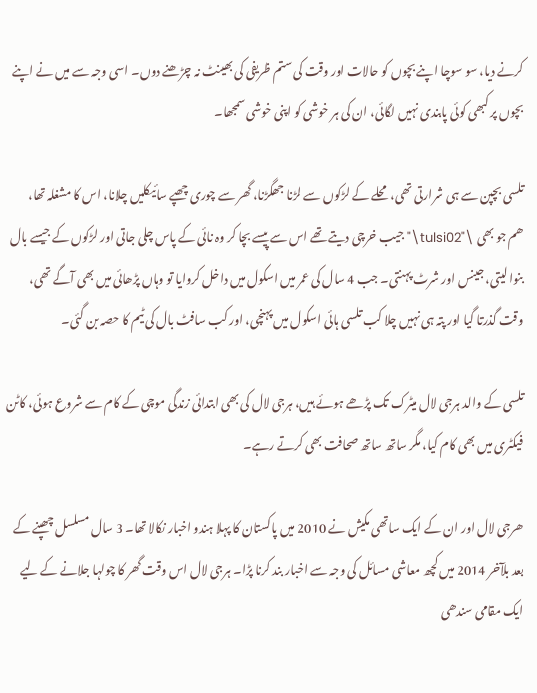کرنے دیا، سو سوچا اپنے بچوں کو حالات اور وقت کی ستم ظریفی کی بھینٹ نہ چڑھنے دوں۔ اسی وجہ سے میں نے اپنے بچوں پر کبھی کوئی پابندی نہیں لگائی، ان کی ہر خوشی کو اپنی خوشی سمجھا۔

تلسی بچپن سے ہی شرارتی تھی، محلے کے لڑکوں سے لڑنا جھگڑنا، گھر سے چوری چھپے سائیکلیں چلانا، اس کا مشغلہ تھا، ھم جو بھی \"tulsi02\"جیب خرچی دیتے تھے اس سے پیسے بچا کر وہ نائی کے پاس چلی جاتی اور لڑکوں کے جیسے بال بنوا لیتی، جینس اور شرٹ پہنتی۔ جب 4 سال کی عمر میں اسکول میں داخل کروایا تو وہاں پڑھائی میں بھی آگے تھی، وقت گذرتا گیا اور پتہ ہی نہیں چلا کب تلسی ہائی اسکول میں پہنچی، اور کب سافٹ بال کی ٹیم کا حصہ بن گئی۔

تلسی کے والد ہرجی لال میٹرک تک پڑھے ہوئے ہیں، ہرجی لال کی بھی ابتدائی زندگی موچی کے کام سے شروع ہوئی، کاٹن فیکٹری میں بھی کام کیا، مگر ساتھ ساتھ صحافت بھی کرتے رہے۔

ھرجی لال اور ان کے ایک ساتھی مکیش نے 2010 میں پاکستان کا پہلا ہندو اخبار نکالا تھا۔ 3 سال مسلسل چھپنے کے بعد بلآخر 2014 میں کچھ معاشی مسائل کی وجہ سے اخبار بند کرنا پڑا۔ ہرجی لال اس وقت گھر کا چولہا جلانے کے لیے ایک مقامی سندھی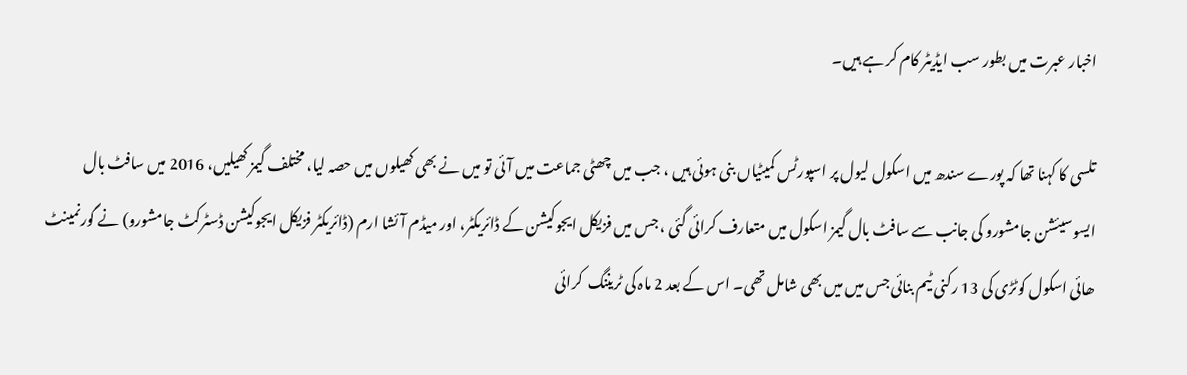اخبار عبرت میں بطور سب ایڈیٹر کام کر ہے ہیں۔

تلسی کا کہنا تھا کہ پورے سندھ میں اسکول لیول پر اسپورٹس کمیٹیاں بنی ہوئی ہیں ، جب میں چھٹی جماعت میں آئی تو میں نے بھی کھیلوں میں حصہ لیا، مختلف گیمز کھیلیں، 2016 میں سافٹ بال ایسوسیئشن جامشورو کی جانب سے سافٹ بال گیمز اسکول میں متعارف کرائی گئی ، جس میں فزیکل ایجوکیشن کے ڈائریکٹر، اور میڈم آئشا ارم (ڈائریکٹر فزیکل ایجوکیشن ڈسٹرکٹ جامشورو) نے گورنمینٹ ھائی اسکول کوٹڑی کی 13 رکنی ٹیم بنائی جس میں میں بھی شامل تھی۔ اس کے بعد 2 ماہ کی ٹریننگ  کرائی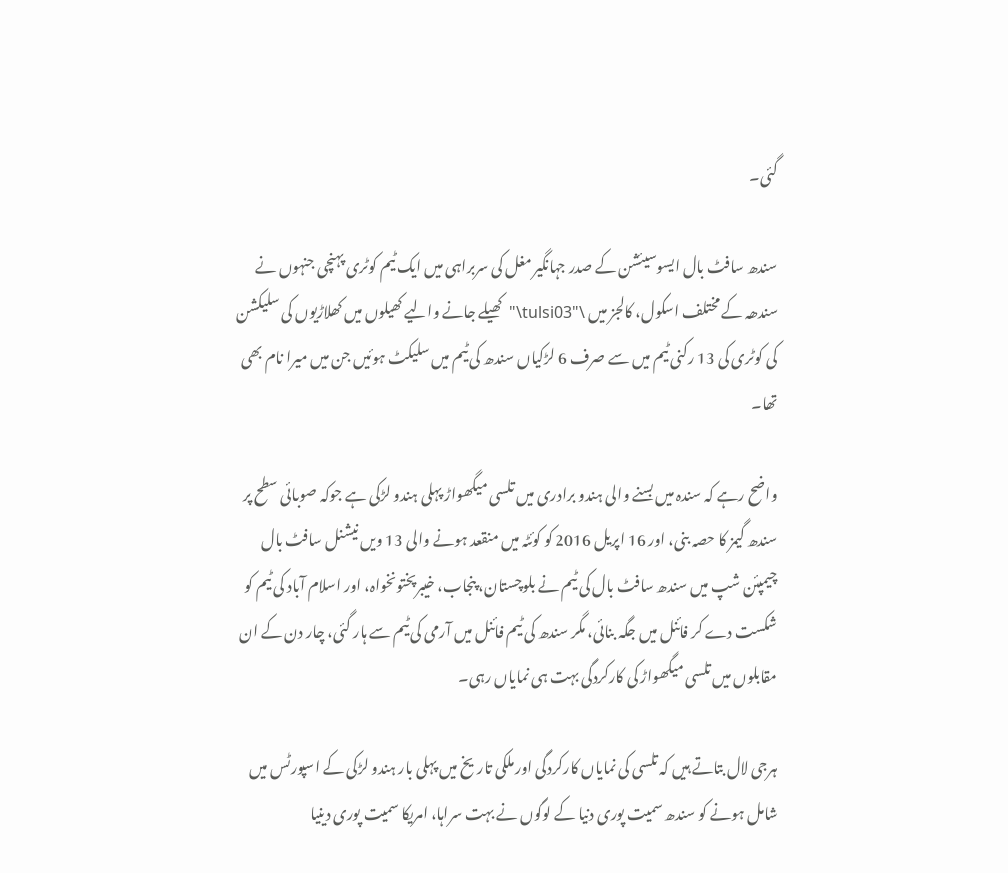گئی۔

سندھ سافٹ بال ایسوسیئشن کے صدر جہانگیر مغل کی سربراہی میں ایک ٹیم کوٹری پہنچی جنہوں نے سندھہ کے مختلف اسکول، کالجز میں \"tulsi03\"کھیلے جانے والیے کھیلوں میں کھلاڑیوں کی سلیکشن کی کوٹری کی 13 رکنی ٹیم میں سے صرف 6 لڑکیاں سندھ کی ٹیم میں سلیکٹ ہوئیں جن میں میرا نام بھی تھا۔

واضح رہے کہ سندہ میں بسنے والی ہندو برادری میں تلسی میگھواڑ پہلی ہندو لڑکی ہے جوکہ صوبائی سطح پر سندھ گیمز کا حصہ بنی، اور 16 اپریل 2016 کو کوئٹہ میں منقعد ہونے والی 13 ویں نیشنل سافٹ بال چیمپئن شپ میں سندھ سافٹ بال کی ٹیم نے بلوچستان، پنجاب، خیبرپختونخواہ، اور اسلام آباد کی ٹیم کو شکست دے کر فائنل میں جگہ بنائی، مگر سندھ کی ٹیم فائنل میں آرمی کی ٹیم سے ہار گئی، چار دن کے ان مقابلوں میں تلسی میگھواڑ کی کارکردگی بہت ہی نمایاں رہی۔

ہرجی لال بتاتے ہیں کہ تلسی کی نمایاں کارکردگی اور ملکی تاریخ میں پہلی بار ہندو لڑکی کے اسپورٹس میں شامل ہونے کو سندھ سمیت پوری دنیا کے لوگوں نے بہت سراہا، امریکا سمیت پوری دینیا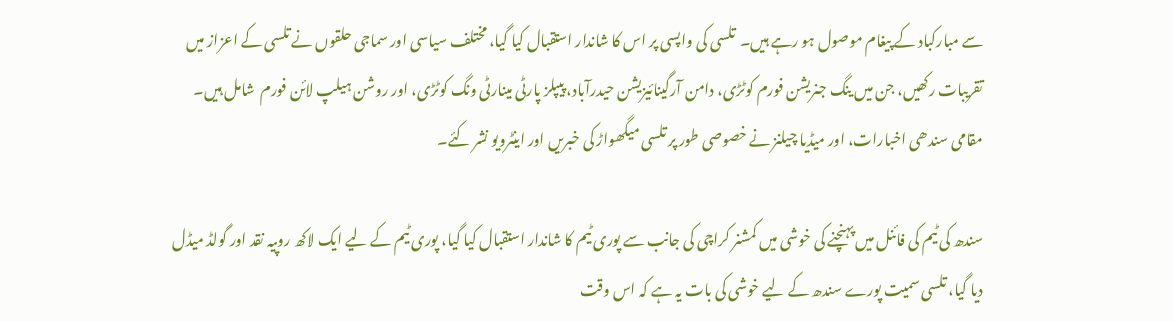سے مبارکباد کے پیغام موصول ہو رہے ہیں۔  تلسی کی واپسی پر اس کا شاندار استقبال کیا گیا، مختلف سیاسی اور سماجی حلقوں نے تلسی کے اعزاز میں تقریبات رکھیں، جن میں ینگ جنریشن فورم کوٹڑی، دامن آرگینائیزیشن حیدرآباد، پیپلز پارٹی مینارٹی ونگ کوٹڑی، اور روشن ہیلپ لائن فورم  شامل ہیں۔  مقامی سندھی اخبارات، اور میڈیا چیلنز نے خصوصی طور پر تلسی میگھواڑ کی خبریں اور اینٹرویو نشر کئے۔

سندھ کی ٹیم کی فائنل میں پہنچنے کی خوشی میں کمشنر کراچی کی جانب سے پوری ٹیم کا شاندار استقبال کیا گیا، پوری ٹیم کے لیے ایک لاکھ روپیہ نقد اور گولڈ میڈل دیا گیا، تلسی سمیت پورے سندھ کے لیے خوشی کی بات یہ ہے کہ اس وقت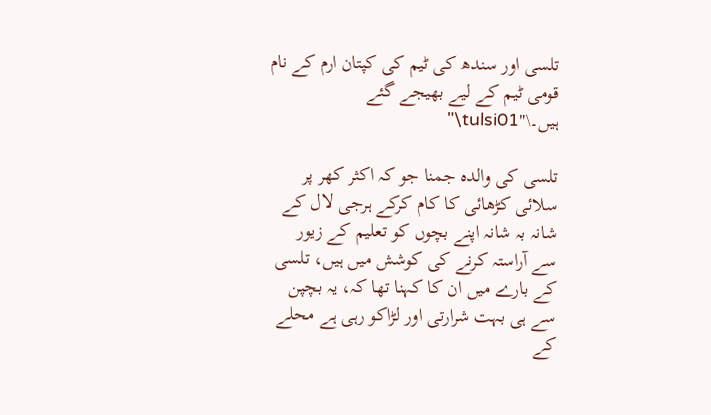تلسی اور سندھ کی ٹیم کی کپتان ارم کے نام قومی ٹیم کے لیے بھیجے گئے ہیں۔\"tulsi01\"

تلسی کی والدہ جمنا جو کہ اکثر کھر پر سلائی کڑھائی کا کام کرکے ہرجی لال کے شانہ بہ شانہ اپنے بچوں کو تعلیم کے زیور سے آراستہ کرنے کی کوشش میں ہیں، تلسی کے بارے میں ان کا کہنا تھا کہ، یہ بچپن سے ہی بہت شرارتی اور لڑاکو رہی ہے محلے کے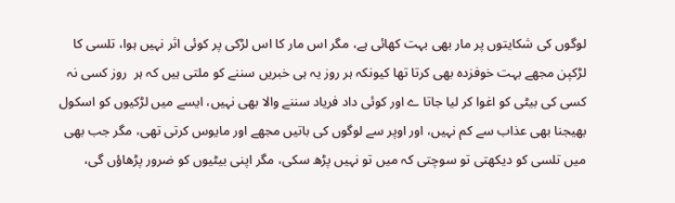لوگوں کی شکایتوں پر مار بھی بہت کھائی ہے، مگر اس مار کا اس لڑکی پر کوئی اثر نہیں ہوا، تلسی کا لڑکپن مجھے بہت خوفزدہ بھی کرتا تھا کیونکہ ہر روز یہ ہی خبریں سننے کو ملتی ہیں کہ ہر  روز کسی نہ کسی کی بیٹی کو اغوا کر لیا جاتا ے اور کوئی داد فریاد سننے والا بھی نہیں، ایسے میں لڑکیوں کو اسکول بھیجنا بھی عذاب سے کم نہیں، اور اوپر سے لوگوں کی باتیں مجھے اور مایوس کرتی تھی، مگر جب بھی میں تلسی کو دیکھتی تو سوچتی کہ میں تو نہیں پڑھ سکی، مگر اپنی بیٹیوں کو ضرور پڑھاؤں گی،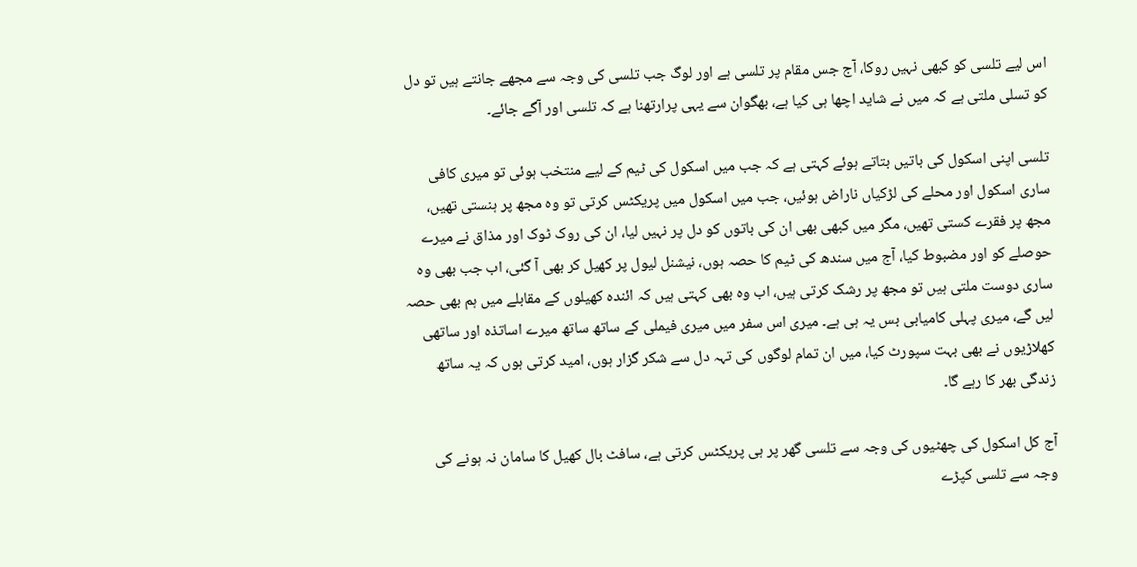اس لیے تلسی کو کبھی نہیں روکا، آج جس مقام پر تلسی ہے اور لوگ جب تلسی کی وجہ سے مجھے جانتے ہیں تو دل کو تسلی ملتی ہے کہ میں نے شاید اچھا ہی کیا ہے، بھگوان سے یہی پرارتھنا ہے کہ تلسی اور آگے جائے۔

تلسی اپنی اسکول کی باتیں بتاتے ہوئے کہتی ہے کہ جب میں اسکول کی ٹیم کے لیے منتخب ہوئی تو میری کافی ساری اسکول اور محلے کی لڑکیاں ناراض ہوئیں، جب میں اسکول میں پریکٹس کرتی تو وہ مجھ پر ہنستی تھیں، مجھ پر فقرے کستی تھیں، مگر میں کبھی بھی ان کی باتوں کو دل پر نہیں لیا، ان کی روک ٹوک اور مذاق نے میرے حوصلے کو اور مضبوط کیا، آج میں سندھ کی ٹیم کا حصہ ہوں، نیشنل لیول پر کھیل کر بھی آ گئی، اب جب بھی وہ ساری دوست ملتی ہیں تو مجھ پر رشک کرتی ہیں، اب وہ بھی کہتی ہیں کہ ائندہ کھیلوں کے مقابلے میں ہم بھی حصہ لیں گے، میری پہلی کامیابی بس یہ ہی ہے۔ میری اس سفر میں میری فیملی کے ساتھ ساتھ میرے اساتذہ اور ساتھی کھلاڑیوں نے بھی بہت سپورٹ کیا، میں ان تمام لوگوں کی تہہ دل سے شکر گزار ہوں، امید کرتی ہوں کہ یہ ساتھ زندگی بھر کا رہے گا۔

آج کل اسکول کی چھٹیوں کی وجہ سے تلسی گھر پر ہی پریکٹس کرتی ہے، سافٹ بال کھیل کا سامان نہ ہونے کی وجہ سے تلسی کپڑے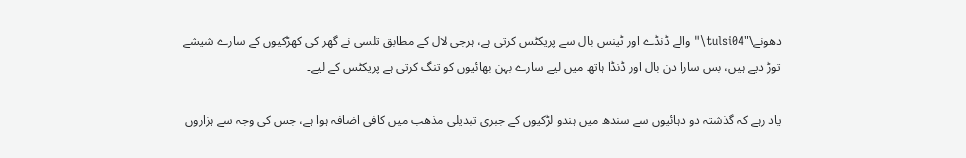دھونے\"tulsi04\" والے ڈنڈے اور ٹینس بال سے پریکٹس کرتی ہے، ہرجی لال کے مطابق تلسی نے گھر کی کھڑکیوں کے سارے شیشے توڑ دیے ہیں، بس سارا دن بال اور ڈنڈا ہاتھ میں لیے سارے بہن بھائیوں کو تنگ کرتی ہے پریکٹس کے لیے۔

یاد رہے کہ گذشتہ دو دہائیوں سے سندھ میں ہندو لڑکیوں کے جبری تبدیلی مذھب میں کافی اضافہ ہوا ہے، جس کی وجہ سے ہزاروں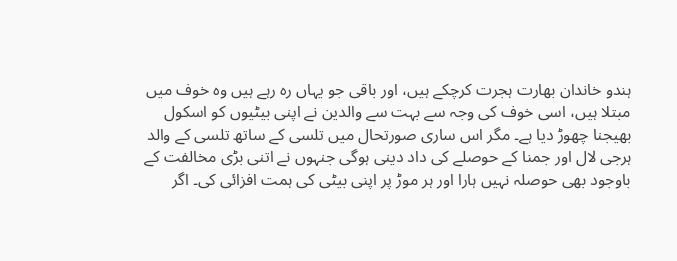ہندو خاندان بھارت ہجرت کرچکے ہیں، اور باقی جو یہاں رہ رہے ہیں وہ خوف میں مبتلا ہیں، اسی خوف کی وجہ سے بہت سے والدین نے اپنی بیٹیوں کو اسکول بھیجنا چھوڑ دیا ہے۔ مگر اس ساری صورتحال میں تلسی کے ساتھ تلسی کے والد ہرجی لال اور جمنا کے حوصلے کی داد دینی ہوگی جنہوں نے اتنی بڑی مخالفت کے باوجود بھی حوصلہ نہیں ہارا اور ہر موڑ پر اپنی بیٹی کی ہمت افزائی کی۔ اگر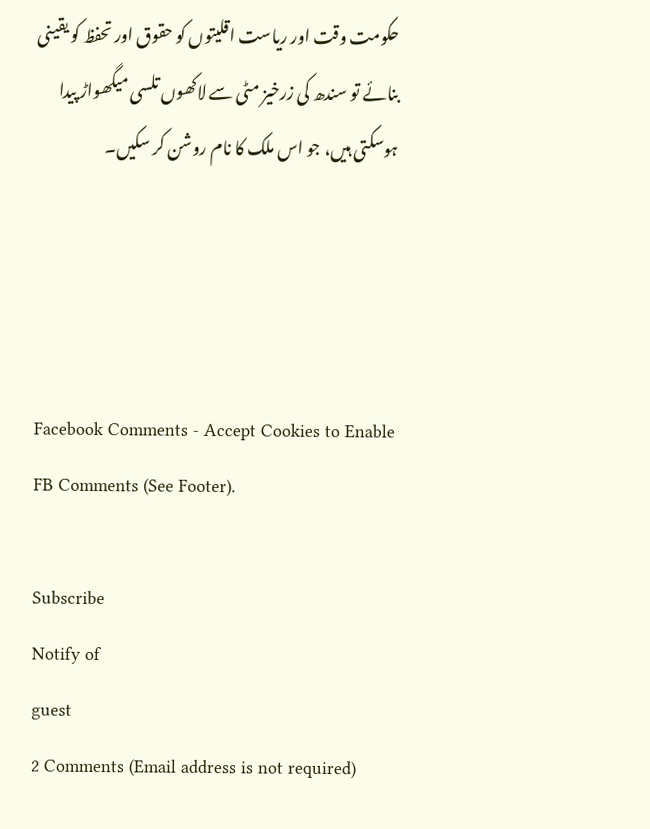حکومت وقت اور ریاست اقلیتوں کو حقوق اور تحفظ کو یقینی بنائے تو سندھ کی زرخیز مٹی سے لاکھوں تلسی میگھواڑ پیدا ہوسکتی ہیں، جو اس ملک کا نام روشن کر سکیں۔




Facebook Comments - Accept Cookies to Enable FB Comments (See Footer).

Subscribe
Notify of
guest
2 Comments (Email address is not required)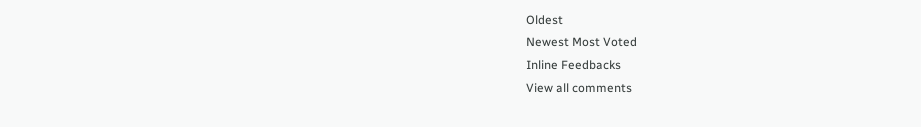Oldest
Newest Most Voted
Inline Feedbacks
View all comments